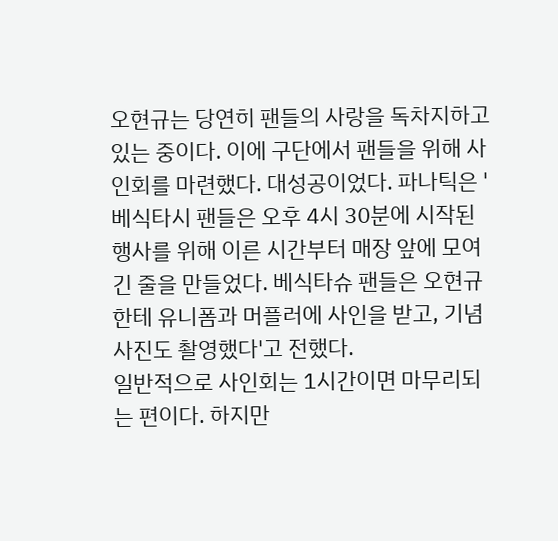오현규는 당연히 팬들의 사랑을 독차지하고 있는 중이다. 이에 구단에서 팬들을 위해 사인회를 마련했다. 대성공이었다. 파나틱은 '베식타시 팬들은 오후 4시 30분에 시작된 행사를 위해 이른 시간부터 매장 앞에 모여 긴 줄을 만들었다. 베식타슈 팬들은 오현규한테 유니폼과 머플러에 사인을 받고, 기념사진도 촬영했다'고 전했다.
일반적으로 사인회는 1시간이면 마무리되는 편이다. 하지만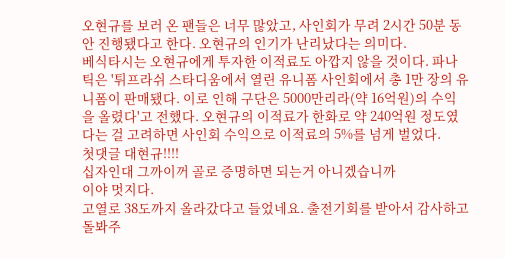오현규를 보러 온 팬들은 너무 많았고, 사인회가 무려 2시간 50분 동안 진행됐다고 한다. 오현규의 인기가 난리났다는 의미다.
베식타시는 오현규에게 투자한 이적료도 아깝지 않을 것이다. 파나틱은 '튀프라쉬 스타디움에서 열린 유니폼 사인회에서 총 1만 장의 유니폼이 판매됐다. 이로 인해 구단은 5000만리라(약 16억원)의 수익을 올렸다'고 전했다. 오현규의 이적료가 한화로 약 240억원 정도였다는 걸 고려하면 사인회 수익으로 이적료의 5%를 넘게 벌었다.
첫댓글 대현규!!!!
십자인대 그까이꺼 골로 증명하면 되는거 아니겠습니까
이야 멋지다.
고열로 38도까지 올라갔다고 들었네요. 출전기회를 받아서 감사하고 돌봐주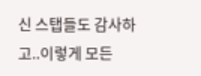신 스탭들도 감사하고..이렇게 모든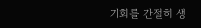기회를 간절히 생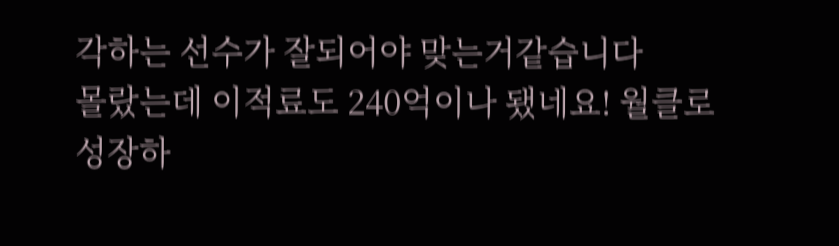각하는 선수가 잘되어야 맞는거같습니다
몰랐는데 이적료도 240억이나 됐네요! 월클로 성장하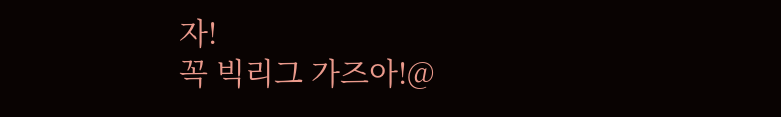자!
꼭 빅리그 가즈아!@